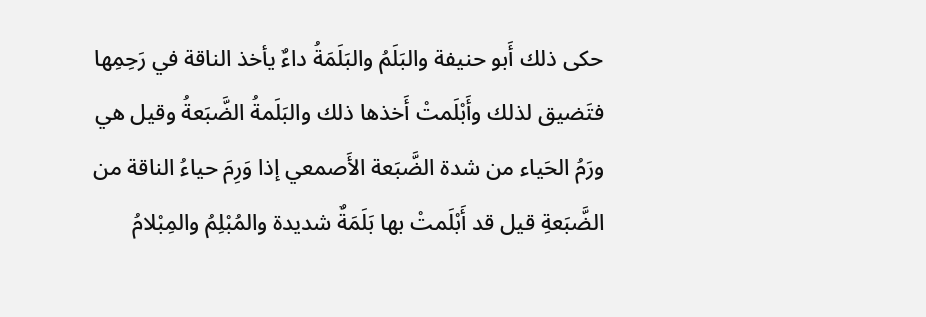حكى ذلك أَبو حنيفة والبَلَمُ والبَلَمَةُ داءٌ يأخذ الناقة في رَحِمِها فتَضيق لذلك وأَبْلَمتْ أَخذها ذلك والبَلَمةُ الضَّبَعةُ وقيل هي ورَمُ الحَياء من شدة الضَّبَعة الأَصمعي إذا وَرِمَ حياءُ الناقة من الضَّبَعةِ قيل قد أَبْلَمتْ بها بَلَمَةٌ شديدة والمُبْلِمُ والمِبْلامُ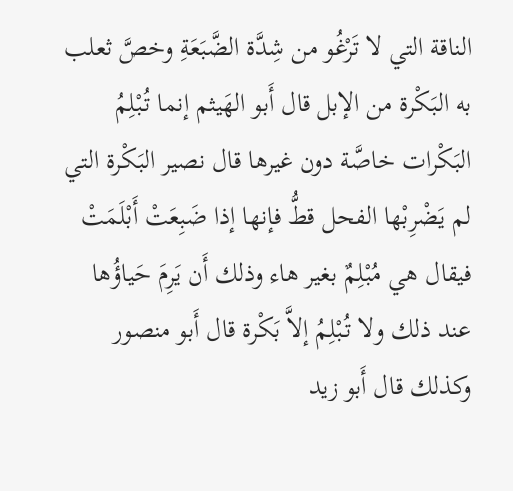الناقة التي لا تَرْغُو من شِدَّة الضَّبَعَةِ وخصَّ ثعلب به البَكْرة من الإبل قال أَبو الهَيثم إنما تُبْلِمُ البَكْرات خاصَّة دون غيرها قال نصير البَكْرة التي لم يَضْرِبْها الفحل قطُّ فإنها إذا ضَبِعَتْ أَبْلَمَتْ فيقال هي مُبْلِمٌ بغير هاء وذلك أَن يَرِمَ حَياؤُها عند ذلك ولا تُبْلِمُ إلاَّ بَكْرة قال أَبو منصور وكذلك قال أَبو زيد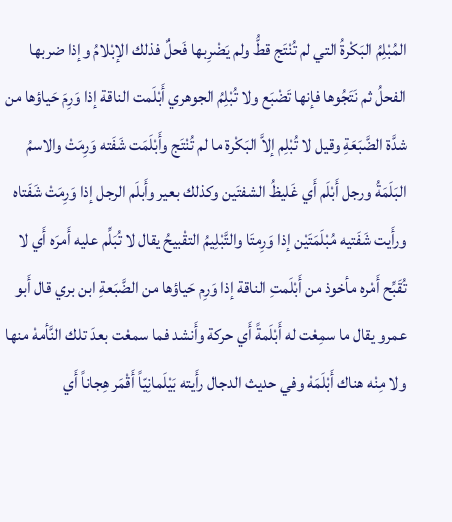المُبْلِمُ البَكْرةُ التي لم تُنْتَج قطُّ ولم يَضْرِبها فَحلٌ فذلك الإبْلامُ وإذا ضربها الفحلُ ثم نَتَجُوها فإنها تَضْبَع ولا تُبْلِمُ الجوهري أَبْلَمت الناقة إذا وَرِمَ حَياؤها من شدَّة الضَّبَعَةِ وقيل لا تُبْلِم إلاَّ البَكْرة ما لم تُنْتَج وأَبْلَمَت شَفَته وَرِمَتْ والاسمُ البَلَمَةُ ورجل أَبْلَم أَي غَليظُ الشفتَين وكذلك بعير وأَبلَم الرجل إذا وَرِمَتْ شَفَتاه ورأَيت شَفَتيه مُبْلَمَتَيْن إذا وَرِمتَا والتَّبْلِيمُ التقْبيحُ يقال لا تُبَلِّم عليه أَمرَه أَي لا تُقَبِّح أَمْره مأخوذ من أَبْلَمتِ الناقة إذا وَرِم حَياؤها من الضَّبَعةِ ابن بري قال أَبو عمرو يقال ما سمِعْت له أَبْلَمةً أَي حركة وأَنشد فما سمعْت بعدَ تلك النَّأمهْ منها ولا مِنْه هناك أَبْلَمَهْ وفي حديث الدجال رأَيته بَيْلَمانِيّاً أَقْمَر هِجاناً أَي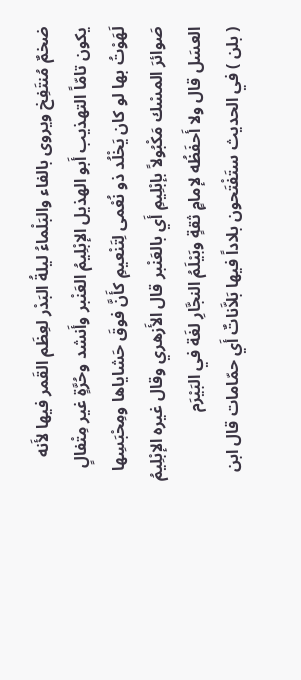ضخمٌ مُنتَفِخ ويروى بالفاء والبَلْماءُ ليلةُ البَدْر لعِظَم القَمر فيها لأَنه يكون تامّاً التهذيب أَبو الهذيل الإبْلِيمُ العَنْبر وأَنشد وحُرَّةٍ غير مِتْفالٍ لَهَوْتُ بها لو كان يَخْلُد ذو نُعْمى لِتَنْعيمِ كأَنَّ فوقَ حَشاياها ومِحْبَسِها صَوائرَ المسْك مَكْبُولاً بإبْلِيمِ أَي بالعَنْبر قال الأَزهري وقال غيره الإبْلِيمُ العسَل قال ولا أَحفَظُه لإمامٍ ثقةٍ وبَيْلَمُ النجَّارِ لغَة في البَيْرَم
( بلن ) في الحديث ستَفْتَحون بلاداً فيها بَلاَّناتٌ أَي حمّامات قال ابن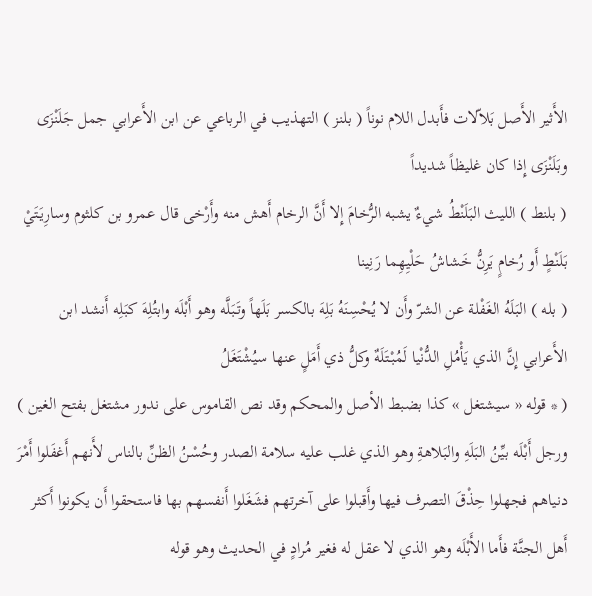الأَثير الأَصل بَلاّلات فأَبدل اللام نوناً ( بلنز ) التهذيب في الرباعي عن ابن الأَعرابي جمل جَلَنْزَى وبَلَنْزَى إِذا كان غليظاً شديداً
( بلنط ) الليث البَلَنْطُ شيءٌ يشبه الرُّخامَ إِلا أَنَّ الرخام أَهش منه وأَرْخى قال عمرو بن كلثوم وسارِيَتَيْ بَلَنْطٍ أَو رُخامٍ يَرِنُّ خَشاشُ حَلْيِهِما رَنِينا
( بله ) البَلَهُ الغَفْلة عن الشرّ وأَن لا يُحْسِنَهُ بَلِهَ بالكسر بَلَهاً وتَبَلَّه وهو أَبْلَه وابتُلِهَ كبَلِه أَنشد ابن الأَعرابي إِنَّ الذي يَأْمُلِ الدُّنْيا لَمُبْتَلَهٌ وكلُّ ذي أَمَلٍ عنها سيُشْتَغَلُ
( * قوله « سيشتغل » كذا بضبط الأصل والمحكم وقد نص القاموس على ندور مشتغل بفتح الغين )
ورجل أَبْلَه بيِّنُ البَلَهِ والبَلاهةِ وهو الذي غلب عليه سلامة الصدر وحُسْنُ الظنِّ بالناس لأَنهم أَغفَلوا أَمْرَ دنياهم فجهلوا حِذْقَ التصرف فيها وأَقبلوا على آخرتهم فشَغَلوا أَنفسهم بها فاستحقوا أَن يكونوا أَكثر أَهل الجنَّة فأَما الأَبْلَه وهو الذي لا عقل له فغير مُرادٍ في الحديث وهو قوله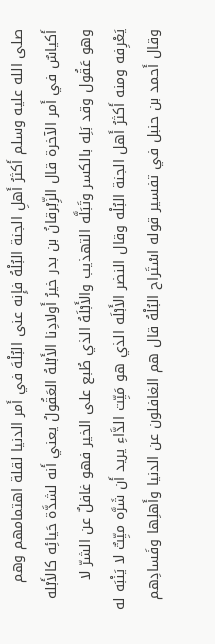صلى الله عليه وسلم أَكثرُ أَهلِ الجنة البُلْهُ فإِنه عنى البُلْهَ في أَمر الدنيا لقلة اهتمامهم وهم أَكياسٌ في أَمر الآخرة قال الزِّبْرقانُ بن بدر خيرُ أَولادِنا الأَبْلهُ العَقُولُ يعني أَنه لشدَّة حَيائِه كالأَبْله وهو عَقُول وقد بَلِه بالكسر وتَبَلَّه التهذيب والأَبْلَهُ الذي طُبع على الخير فهو غافلٌ عن الشرّ لا يَعْرِفه ومنه أَكثرُ أَهل الجنة البُلْه وقال النضر الأَبْلَه الذي هو مَيِّت الدَّاءِ يريد أَن شَرَّه ميِّتٌ لا يَنْبَه له وقال أَحمد بن حنبل في تفسير قوله اسْتَراح البُلْهُ قال هم الغافلون عن الدنيا وأَهلِها وفَسادِهم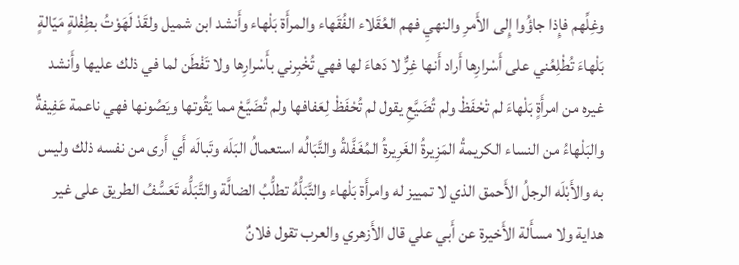وغِلِّهم فإِذا جاؤُوا إِلى الأَمرِ والنهيِ فهم العُقَلاء الفُقَهاء والمرأَة بَلْهاء وأَنشد ابن شميل ولقَدْ لَهَوْتُ بطِفْلةٍ مَيّالةٍ بَلْهاءَ تُطْلِعُني على أَسْرارِها أَراد أَنها غِرٌّ لا دَهاءَ لها فهي تُخْبِرني بأَسْرارِها ولا تَفْطَن لما في ذلك عليها وأَنشد غيره من امرأَةٍ بَلْهاءَ لم تْحْفَظْ ولم تُضَيَّعِ يقول لم تُحْفَظْ لِعَفافها ولم تُضَيَّعْ مما يَقُوتها ويَصُونها فهي ناعمة عَفِيفةٌ والبَلْهاءُ من النساء الكريمةُ المَزِيرةُ الغَرِيرةُ المُغَفَّلةُ والتَّبَالُه استعمالُ البَلَه وتَبالَه أَي أَرى من نفسه ذلك وليس به والأَبْلَه الرجلُ الأَحمق الذي لا تمييز له وامرأَة بَلْهاء والتَّبَلُّهُ تطلُّبُ الضالَّة والتَّبَلُّه تَعَسُّفُ الطريق على غير هداية ولا مسأَلة الأَخيرة عن أَبي علي قال الأَزهري والعرب تقول فلانٌ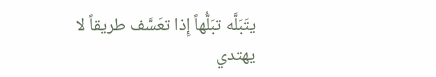يتَبَلَّه تبَلُّهاً إِذا تعَسَّف طريقاً لا يهتدي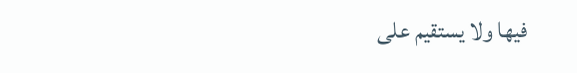فيها ولا يستقيم على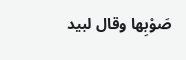صَوْبِها وقال لبيد